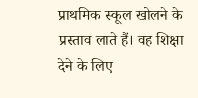प्राथमिक स्कूल खोलने के प्रस्ताव लाते हैं। वह शिक्षा देने के लिए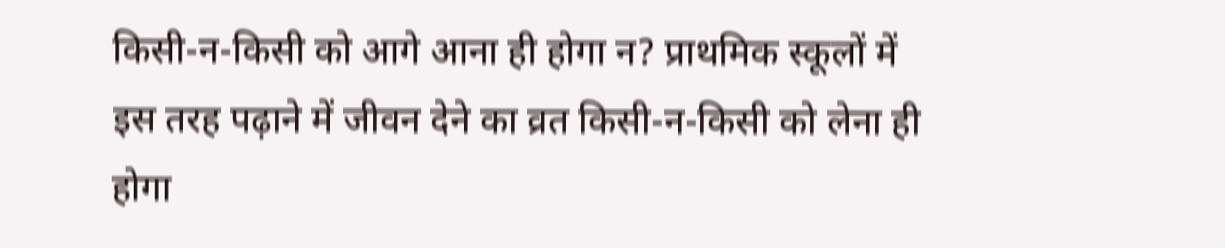किसी-न-किसी को आगे आना ही होगा न? प्राथमिक स्कूलों में इस तरह पढ़ाने में जीवन देने का व्रत किसी-न-किसी को लेना ही होगा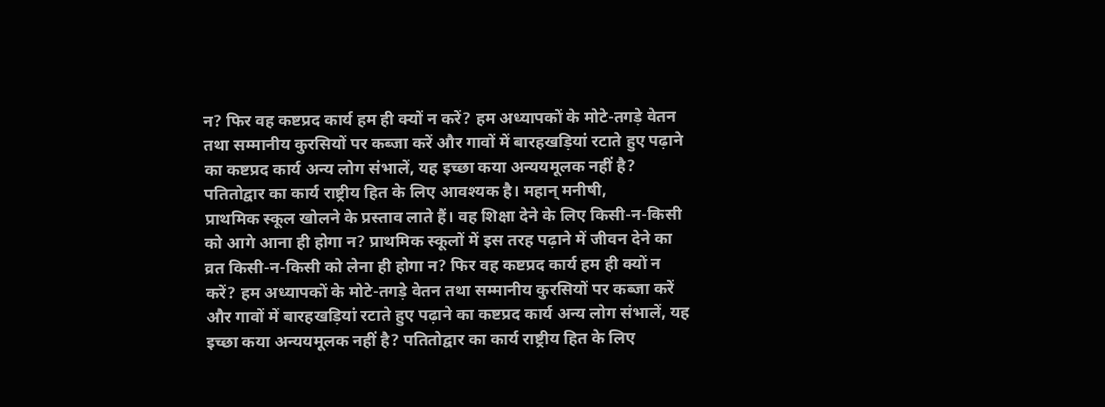न? फिर वह कष्टप्रद कार्य हम ही क्यों न करें? हम अध्यापकों के मोटे-तगड़े वेतन तथा सम्मानीय कुरसियों पर कब्जा करें और गावों में बारहखड़ियां रटाते हुए पढ़ाने का कष्टप्रद कार्य अन्य लोग संभालें, यह इच्छा कया अन्ययमूलक नहीं है? पतितोद्वार का कार्य राष्ट्रीय हित के लिए आवश्यक है। महान् मनीषी,
प्राथमिक स्कूल खोलने के प्रस्ताव लाते हैं। वह शिक्षा देने के लिए किसी-न-किसी को आगे आना ही होगा न? प्राथमिक स्कूलों में इस तरह पढ़ाने में जीवन देने का व्रत किसी-न-किसी को लेना ही होगा न? फिर वह कष्टप्रद कार्य हम ही क्यों न करें? हम अध्यापकों के मोटे-तगड़े वेतन तथा सम्मानीय कुरसियों पर कब्जा करें और गावों में बारहखड़ियां रटाते हुए पढ़ाने का कष्टप्रद कार्य अन्य लोग संभालें, यह इच्छा कया अन्ययमूलक नहीं है? पतितोद्वार का कार्य राष्ट्रीय हित के लिए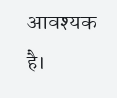आवश्यक है।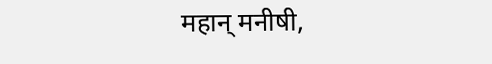महान् मनीषी,